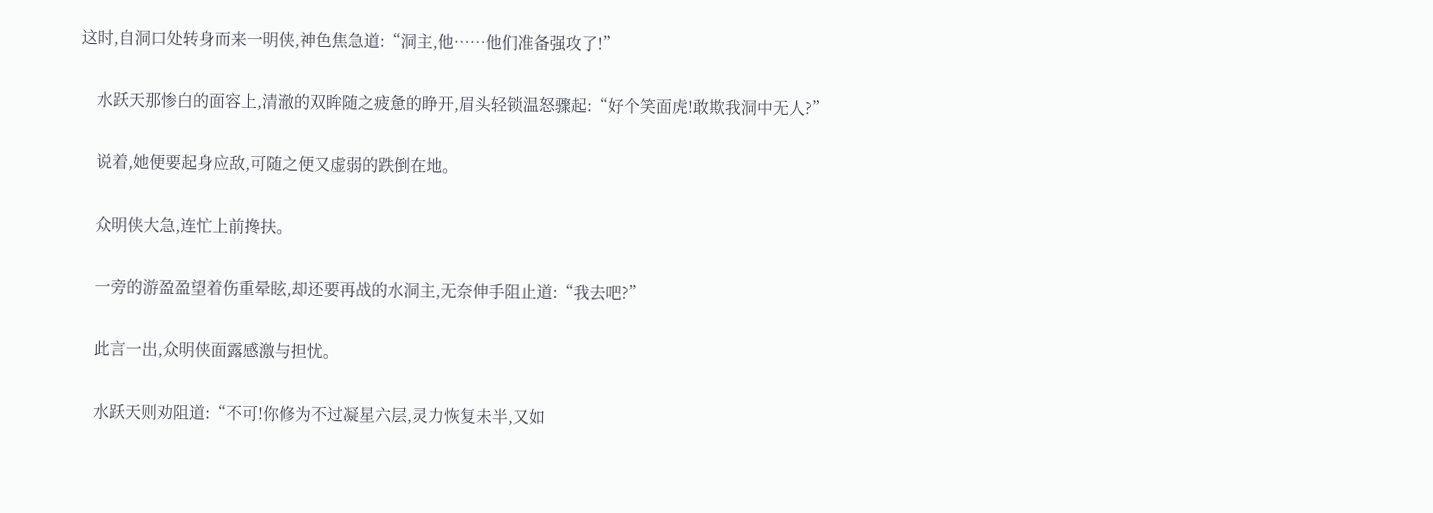这时,自洞口处转身而来一明侠,神色焦急道:“洞主,他……他们准备强攻了!”

    水跃天那惨白的面容上,清澈的双眸随之疲惫的睁开,眉头轻锁温怒骤起:“好个笑面虎!敢欺我洞中无人?”

    说着,她便要起身应敌,可随之便又虚弱的跌倒在地。

    众明侠大急,连忙上前搀扶。

    一旁的游盈盈望着伤重晕眩,却还要再战的水洞主,无奈伸手阻止道:“我去吧?”

    此言一出,众明侠面露感激与担忧。

    水跃天则劝阻道:“不可!你修为不过凝星六层,灵力恢复未半,又如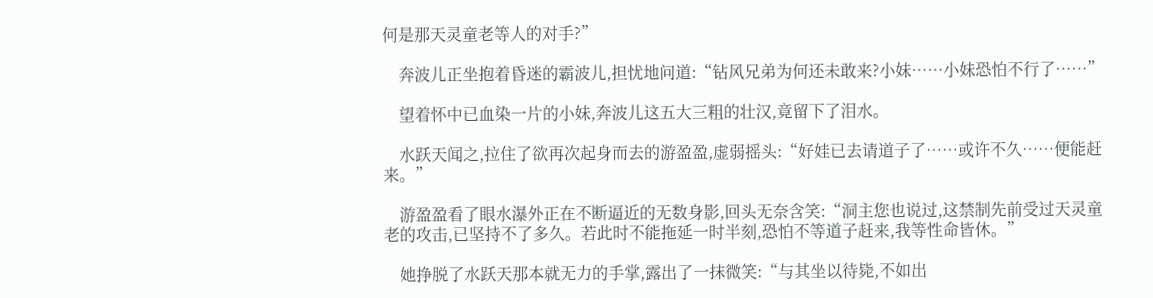何是那天灵童老等人的对手?”

    奔波儿正坐抱着昏迷的霸波儿,担忧地问道:“钻风兄弟为何还未敢来?小妹……小妹恐怕不行了……”

    望着怀中已血染一片的小妹,奔波儿这五大三粗的壮汉,竟留下了泪水。

    水跃天闻之,拉住了欲再次起身而去的游盈盈,虚弱摇头:“好娃已去请道子了……或许不久……便能赶来。”

    游盈盈看了眼水瀑外正在不断逼近的无数身影,回头无奈含笑:“洞主您也说过,这禁制先前受过天灵童老的攻击,已坚持不了多久。若此时不能拖延一时半刻,恐怕不等道子赶来,我等性命皆休。”

    她挣脱了水跃天那本就无力的手掌,露出了一抹微笑:“与其坐以待毙,不如出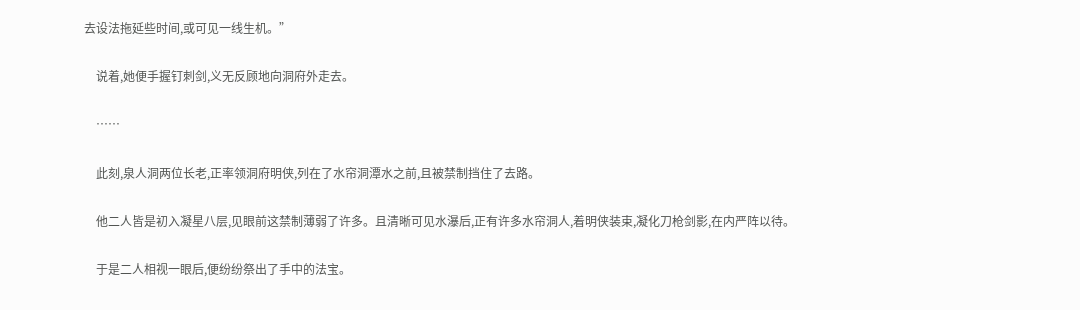去设法拖延些时间,或可见一线生机。”

    说着,她便手握钉刺剑,义无反顾地向洞府外走去。

    ……

    此刻,泉人洞两位长老,正率领洞府明侠,列在了水帘洞潭水之前,且被禁制挡住了去路。

    他二人皆是初入凝星八层,见眼前这禁制薄弱了许多。且清晰可见水瀑后,正有许多水帘洞人,着明侠装束,凝化刀枪剑影,在内严阵以待。

    于是二人相视一眼后,便纷纷祭出了手中的法宝。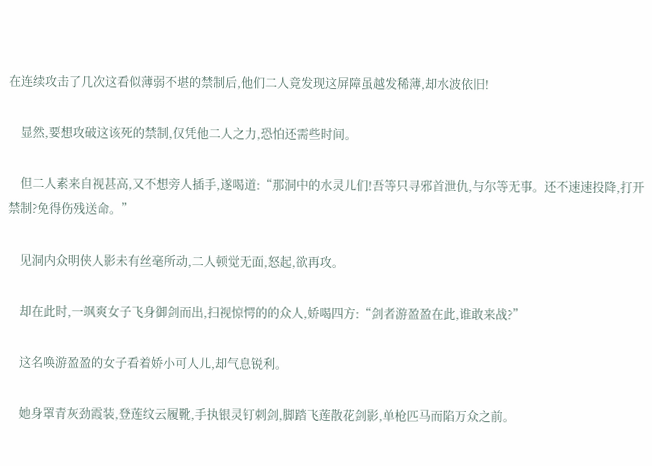在连续攻击了几次这看似薄弱不堪的禁制后,他们二人竟发现这屏障虽越发稀薄,却水波依旧!

    显然,要想攻破这该死的禁制,仅凭他二人之力,恐怕还需些时间。

    但二人素来自视甚高,又不想旁人插手,遂喝道:“那洞中的水灵儿们!吾等只寻邪首泄仇,与尔等无事。还不速速投降,打开禁制?免得伤残送命。”

    见洞内众明侠人影未有丝毫所动,二人顿觉无面,怒起,欲再攻。

    却在此时,一飒爽女子飞身御剑而出,扫视惊愕的的众人,娇喝四方:“剑者游盈盈在此,谁敢来战?”

    这名唤游盈盈的女子看着娇小可人儿,却气息锐利。

    她身罩青灰劲霞装,登莲纹云履靴,手执银灵钉刺剑,脚踏飞莲散花剑影,单枪匹马而陷万众之前。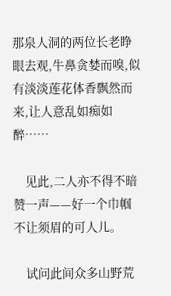那泉人洞的两位长老睁眼去观,牛鼻贪婪而嗅,似有淡淡莲花体香飘然而来,让人意乱如痴如醉……

    见此,二人亦不得不暗赞一声——好一个巾帼不让须眉的可人儿。

    试问此间众多山野荒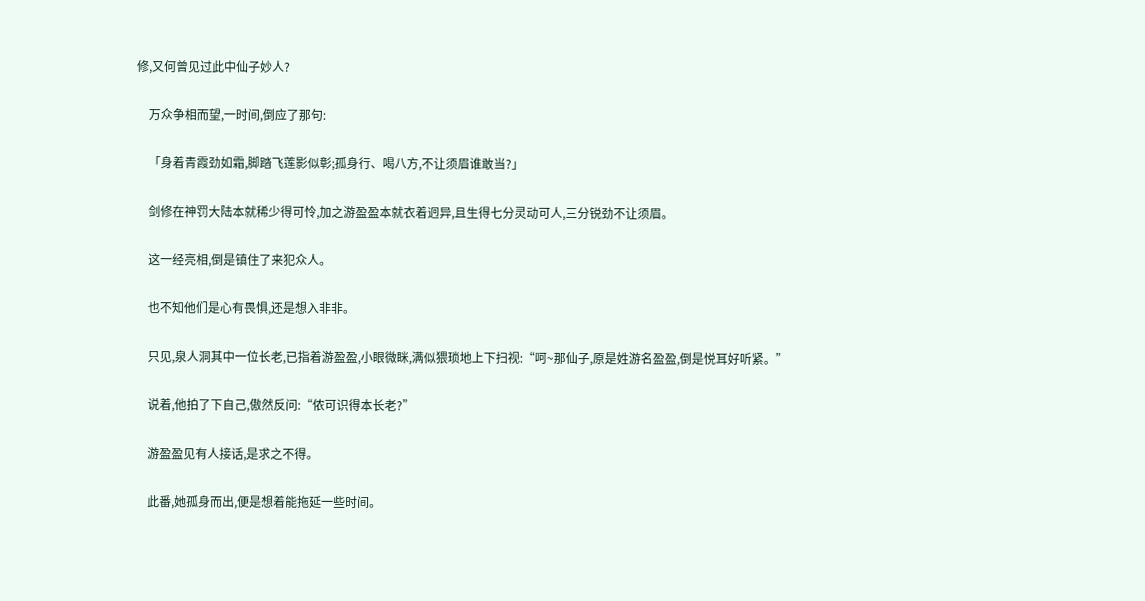修,又何曾见过此中仙子妙人?

    万众争相而望,一时间,倒应了那句:

    「身着青霞劲如霜,脚踏飞莲影似彰;孤身行、喝八方,不让须眉谁敢当?」

    剑修在神罚大陆本就稀少得可怜,加之游盈盈本就衣着迥异,且生得七分灵动可人,三分锐劲不让须眉。

    这一经亮相,倒是镇住了来犯众人。

    也不知他们是心有畏惧,还是想入非非。

    只见,泉人洞其中一位长老,已指着游盈盈,小眼微眯,满似猥琐地上下扫视:“呵~那仙子,原是姓游名盈盈,倒是悦耳好听紧。”

    说着,他拍了下自己,傲然反问:“侬可识得本长老?”

    游盈盈见有人接话,是求之不得。

    此番,她孤身而出,便是想着能拖延一些时间。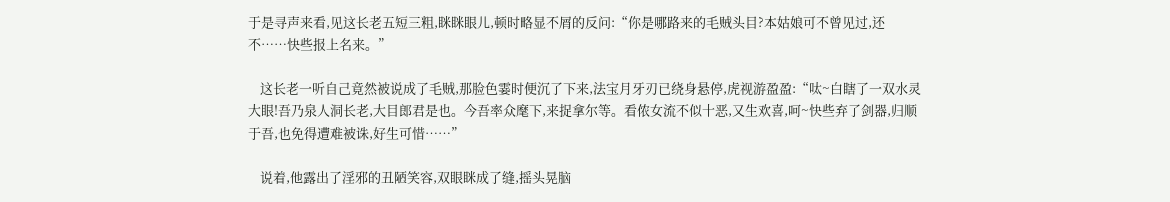于是寻声来看,见这长老五短三粗,眯眯眼儿,顿时略显不屑的反问:“你是哪路来的毛贼头目?本姑娘可不曾见过,还不……快些报上名来。”

    这长老一听自己竟然被说成了毛贼,那脸色霎时便沉了下来,法宝月牙刃已绕身悬停,虎视游盈盈:“呔~白瞎了一双水灵大眼!吾乃泉人洞长老,大目郎君是也。今吾率众麾下,来捉拿尔等。看侬女流不似十恶,又生欢喜,呵~快些弃了剑器,归顺于吾,也免得遭难被诛,好生可惜……”

    说着,他露出了淫邪的丑陋笑容,双眼眯成了缝,摇头晃脑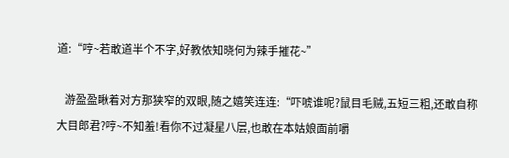道:“哼~若敢道半个不字,好教侬知晓何为辣手摧花~”

    游盈盈瞅着对方那狭窄的双眼,随之嬉笑连连:“吓唬谁呢?鼠目毛贼,五短三粗,还敢自称大目郎君?哼~不知羞!看你不过凝星八层,也敢在本姑娘面前嚼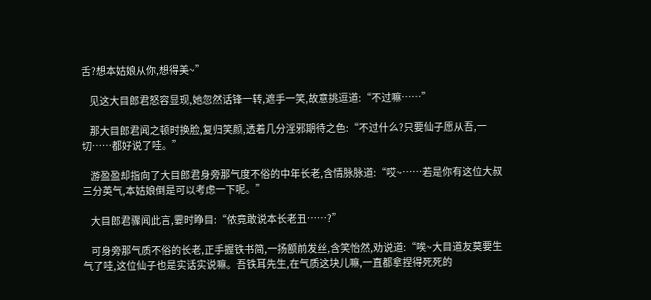舌?想本姑娘从你,想得美~”

    见这大目郎君怒容显现,她忽然话锋一转,遮手一笑,故意挑逗道:“不过嘛……”

    那大目郎君闻之顿时换脸,复归笑颜,透着几分淫邪期待之色:“不过什么?只要仙子愿从吾,一切……都好说了哇。”

    游盈盈却指向了大目郎君身旁那气度不俗的中年长老,含情脉脉道:“哎~……若是你有这位大叔三分英气,本姑娘倒是可以考虑一下呢。”

    大目郎君骤闻此言,霎时睁目:“侬竟敢说本长老丑……?”

    可身旁那气质不俗的长老,正手握铁书简,一扬额前发丝,含笑怡然,劝说道:“唉~大目道友莫要生气了哇,这位仙子也是实话实说嘛。吾铁耳先生,在气质这块儿嘛,一直都拿捏得死死的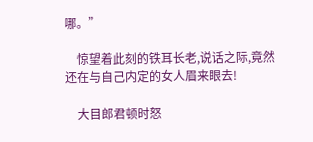哪。”

    惊望着此刻的铁耳长老,说话之际,竟然还在与自己内定的女人眉来眼去!

    大目郎君顿时怒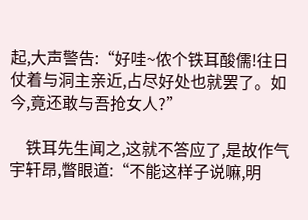起,大声警告:“好哇~侬个铁耳酸儒!往日仗着与洞主亲近,占尽好处也就罢了。如今,竟还敢与吾抢女人?”

    铁耳先生闻之,这就不答应了,是故作气宇轩昂,瞥眼道:“不能这样子说嘛,明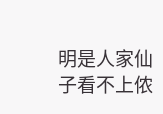明是人家仙子看不上侬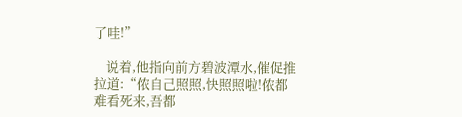了哇!”

    说着,他指向前方碧波潭水,催促推拉道:“侬自己照照,快照照啦!侬都难看死来,吾都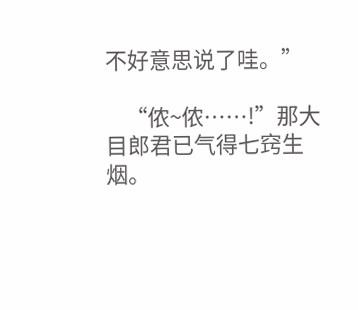不好意思说了哇。”

    “侬~侬……!”那大目郎君已气得七窍生烟。